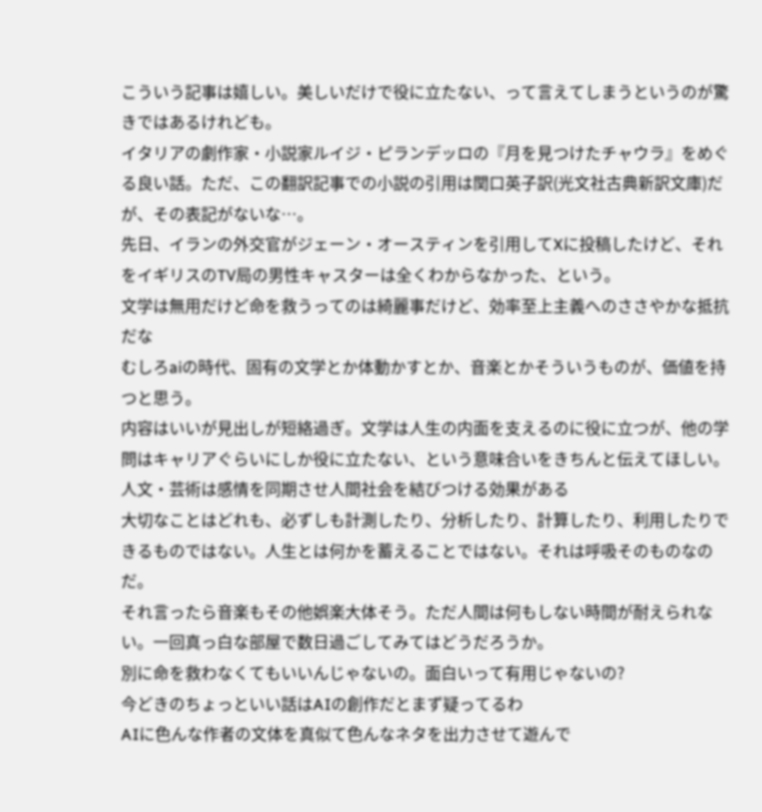こういう記事は嬉しい。美しいだけで役に立たない、って言えてしまうというのが驚きではあるけれども。
イタリアの劇作家・小説家ルイジ・ピランデッロの『月を見つけたチャウラ』をめぐる良い話。ただ、この翻訳記事での小説の引用は関口英子訳(光文社古典新訳文庫)だが、その表記がないな…。
先日、イランの外交官がジェーン・オースティンを引用してXに投稿したけど、それをイギリスのTV局の男性キャスターは全くわからなかった、という。
文学は無用だけど命を救うってのは綺麗事だけど、効率至上主義へのささやかな抵抗だな
むしろaiの時代、固有の文学とか体動かすとか、音楽とかそういうものが、価値を持つと思う。
内容はいいが見出しが短絡過ぎ。文学は人生の内面を支えるのに役に立つが、他の学問はキャリアぐらいにしか役に立たない、という意味合いをきちんと伝えてほしい。
人文・芸術は感情を同期させ人間社会を結びつける効果がある
大切なことはどれも、必ずしも計測したり、分析したり、計算したり、利用したりできるものではない。人生とは何かを蓄えることではない。それは呼吸そのものなのだ。
それ言ったら音楽もその他娯楽大体そう。ただ人間は何もしない時間が耐えられない。一回真っ白な部屋で数日過ごしてみてはどうだろうか。
別に命を救わなくてもいいんじゃないの。面白いって有用じゃないの?
今どきのちょっといい話はAIの創作だとまず疑ってるわ
AIに色んな作者の文体を真似て色んなネタを出力させて遊んで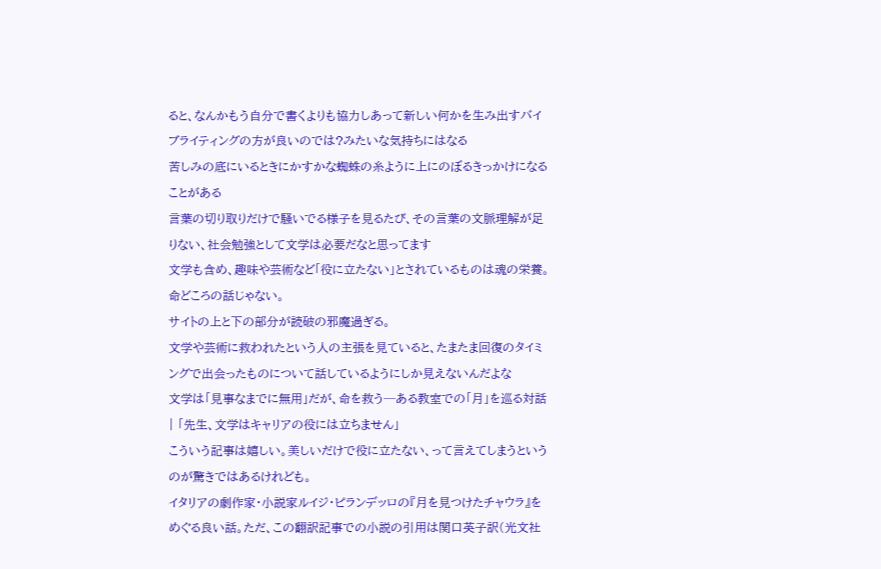ると、なんかもう自分で書くよりも協力しあって新しい何かを生み出すバイブライティングの方が良いのでは?みたいな気持ちにはなる
苦しみの底にいるときにかすかな蜘蛛の糸ように上にのぼるきっかけになることがある
言葉の切り取りだけで騒いでる様子を見るたび、その言葉の文脈理解が足りない、社会勉強として文学は必要だなと思ってます
文学も含め、趣味や芸術など「役に立たない」とされているものは魂の栄養。命どころの話じゃない。
サイトの上と下の部分が読破の邪魔過ぎる。
文学や芸術に救われたという人の主張を見ていると、たまたま回復のタイミングで出会ったものについて話しているようにしか見えないんだよな
文学は「見事なまでに無用」だが、命を救う─ある教室での「月」を巡る対話 | 「先生、文学はキャリアの役には立ちません」
こういう記事は嬉しい。美しいだけで役に立たない、って言えてしまうというのが驚きではあるけれども。
イタリアの劇作家・小説家ルイジ・ピランデッロの『月を見つけたチャウラ』をめぐる良い話。ただ、この翻訳記事での小説の引用は関口英子訳(光文社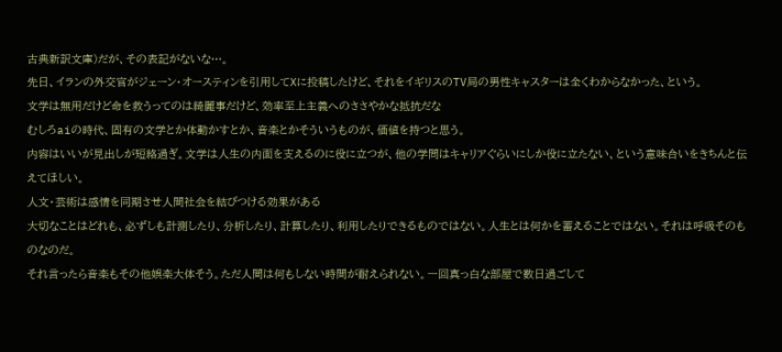古典新訳文庫)だが、その表記がないな…。
先日、イランの外交官がジェーン・オースティンを引用してXに投稿したけど、それをイギリスのTV局の男性キャスターは全くわからなかった、という。
文学は無用だけど命を救うってのは綺麗事だけど、効率至上主義へのささやかな抵抗だな
むしろaiの時代、固有の文学とか体動かすとか、音楽とかそういうものが、価値を持つと思う。
内容はいいが見出しが短絡過ぎ。文学は人生の内面を支えるのに役に立つが、他の学問はキャリアぐらいにしか役に立たない、という意味合いをきちんと伝えてほしい。
人文・芸術は感情を同期させ人間社会を結びつける効果がある
大切なことはどれも、必ずしも計測したり、分析したり、計算したり、利用したりできるものではない。人生とは何かを蓄えることではない。それは呼吸そのものなのだ。
それ言ったら音楽もその他娯楽大体そう。ただ人間は何もしない時間が耐えられない。一回真っ白な部屋で数日過ごして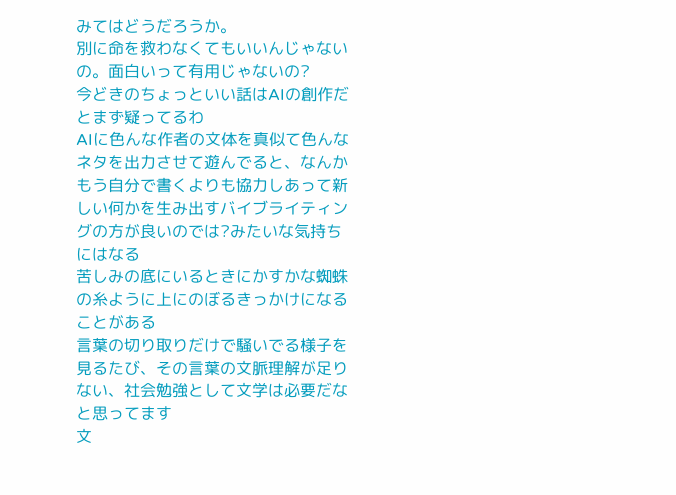みてはどうだろうか。
別に命を救わなくてもいいんじゃないの。面白いって有用じゃないの?
今どきのちょっといい話はAIの創作だとまず疑ってるわ
AIに色んな作者の文体を真似て色んなネタを出力させて遊んでると、なんかもう自分で書くよりも協力しあって新しい何かを生み出すバイブライティングの方が良いのでは?みたいな気持ちにはなる
苦しみの底にいるときにかすかな蜘蛛の糸ように上にのぼるきっかけになることがある
言葉の切り取りだけで騒いでる様子を見るたび、その言葉の文脈理解が足りない、社会勉強として文学は必要だなと思ってます
文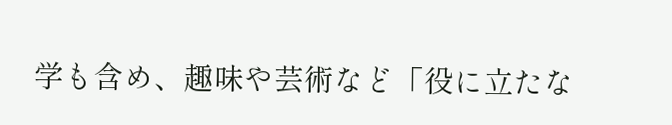学も含め、趣味や芸術など「役に立たな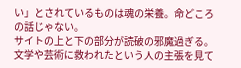い」とされているものは魂の栄養。命どころの話じゃない。
サイトの上と下の部分が読破の邪魔過ぎる。
文学や芸術に救われたという人の主張を見て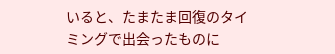いると、たまたま回復のタイミングで出会ったものに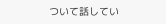ついて話してい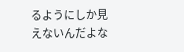るようにしか見えないんだよな